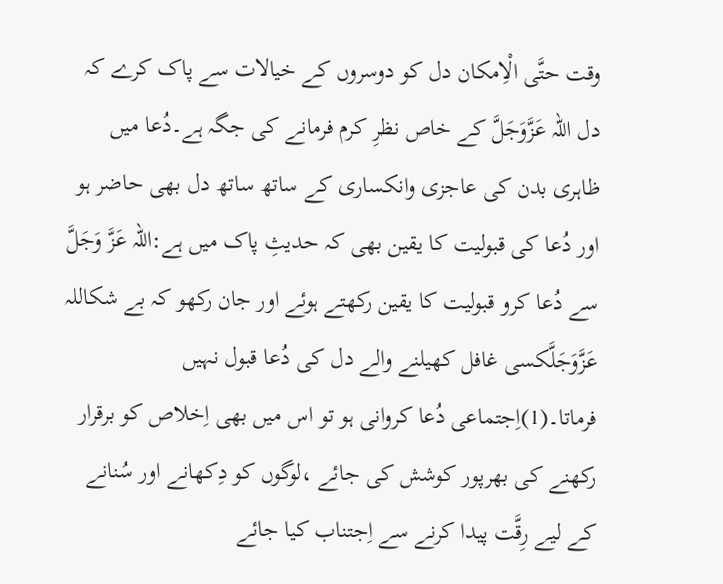وقت حتَّی الْاِمکان دل کو دوسروں کے خیالات سے پاک کرے کہ دل اللہ عَزَّوَجَلَّ کے خاص نظرِ کرم فرمانے کی جگہ ہے۔دُعا میں ظاہری بدن کی عاجزی وانکساری کے ساتھ ساتھ دل بھی حاضر ہو اور دُعا کی قبولیت کا یقین بھی کہ حدیثِ پاک میں ہے:اللہ عَزَّ وَجَلَّ سے دُعا کرو قبولیت کا یقین رکھتے ہوئے اور جان رکھو کہ بے شکاللہ عَزَّوَجَلَّکسی غافل کھیلنے والے دل کی دُعا قبول نہیں فرماتا۔(1)اِجتماعی دُعا کروانی ہو تو اس میں بھی اِخلاص کو برقرار رکھنے کی بھرپور کوشش کی جائے ،لوگوں کو دِکھانے اور سُنانے کے لیے رِقَّت پیدا کرنے سے اِجتناب کیا جائے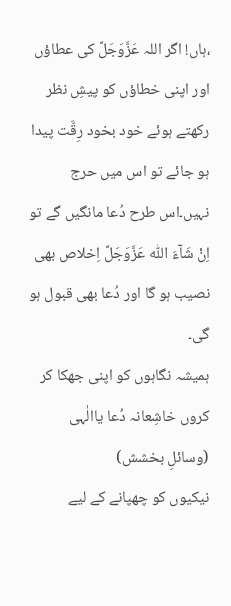،ہاں! اگر اللہ عَزَّوَجَلَّ کی عطاؤں اور اپنی خطاؤں کو پیشِ نظر رکھتے ہوئے خود بخود رِقَّت پیدا ہو جائے تو اس میں حرج نہیں۔اس طرح دُعا مانگیں گے تو اِنْ شَآءَ اللّٰہ عَزَّوَجَلَّ اِخلاص بھی نصیب ہو گا اور دُعا بھی قبول ہو گی۔
ہمیشہ نگاہوں کو اپنی جھکا کر
کروں خاشِعانہ دُعا یاالٰہی (وسائلِ بخشش)
نیکیوں کو چھپانے کے ليے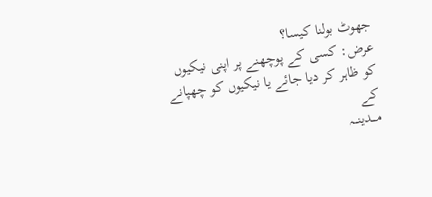جھوٹ بولنا کیسا؟
عرض: کسی کے پوچھنے پر اپنی نیکیوں کو ظاہر کر دیا جائے یا نیکیوں کو چھپانے کے
مـــدینـــہ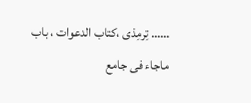…… تِرمِذی ،کتاب الدعوات ، باب ماجاء فی جامع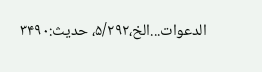الدعوات...الخ،۵/۲۹۲، حدیث:۳۴۹۰